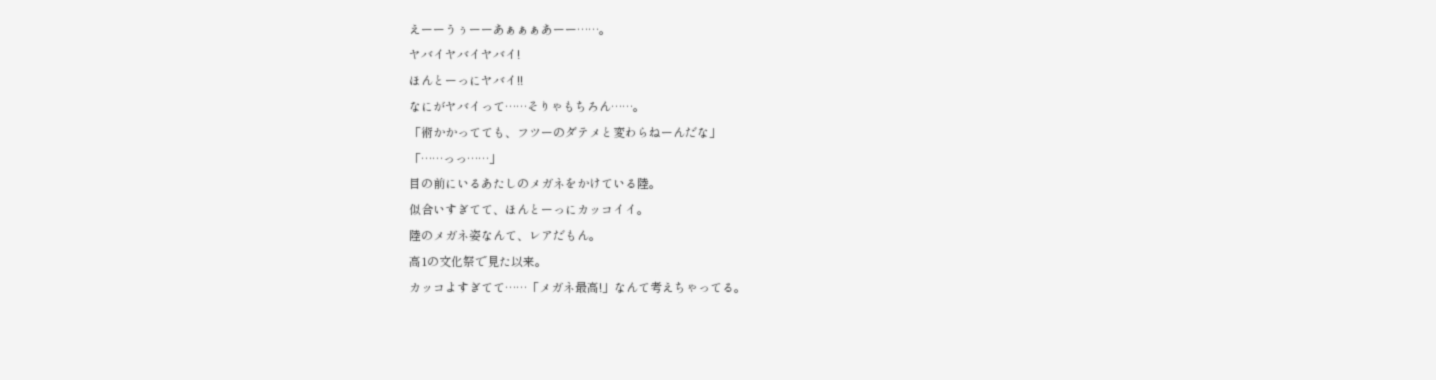えーーうぅーーあぁぁぁあーー……。
ヤバイヤバイヤバイ!
ほんとーっにヤバイ!!
なにがヤバイって……そりゃもちろん……。
「術かかってても、フツーのダテメと変わらねーんだな」
「……っっ……」
目の前にいるあたしのメガネをかけている陸。
似合いすぎてて、ほんとーっにカッコイイ。
陸のメガネ姿なんて、レアだもん。
高1の文化祭で見た以来。
カッコよすぎてて……「メガネ最高!」なんて考えちゃってる。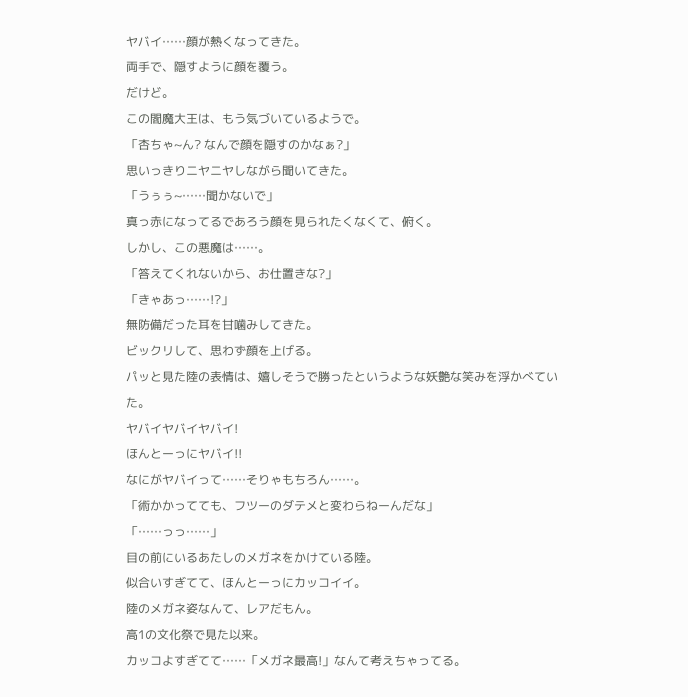ヤバイ……顔が熱くなってきた。
両手で、隠すように顔を覆う。
だけど。
この閻魔大王は、もう気づいているようで。
「杏ちゃ~ん? なんで顔を隠すのかなぁ?」
思いっきりニヤニヤしながら聞いてきた。
「うぅぅ~……聞かないで」
真っ赤になってるであろう顔を見られたくなくて、俯く。
しかし、この悪魔は……。
「答えてくれないから、お仕置きな?」
「きゃあっ……!?」
無防備だった耳を甘噛みしてきた。
ビックリして、思わず顔を上げる。
パッと見た陸の表情は、嬉しそうで勝ったというような妖艶な笑みを浮かべていた。
ヤバイヤバイヤバイ!
ほんとーっにヤバイ!!
なにがヤバイって……そりゃもちろん……。
「術かかってても、フツーのダテメと変わらねーんだな」
「……っっ……」
目の前にいるあたしのメガネをかけている陸。
似合いすぎてて、ほんとーっにカッコイイ。
陸のメガネ姿なんて、レアだもん。
高1の文化祭で見た以来。
カッコよすぎてて……「メガネ最高!」なんて考えちゃってる。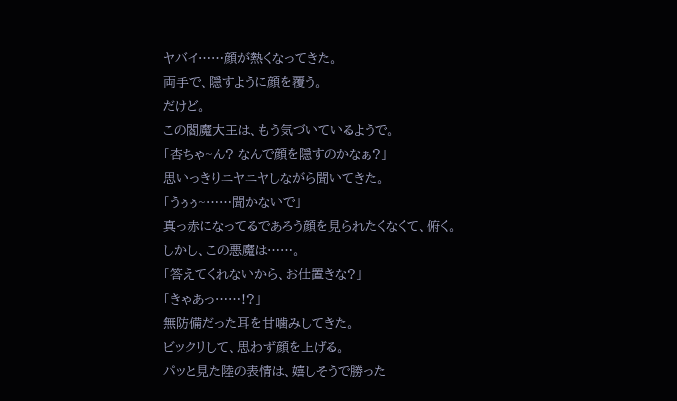ヤバイ……顔が熱くなってきた。
両手で、隠すように顔を覆う。
だけど。
この閻魔大王は、もう気づいているようで。
「杏ちゃ~ん? なんで顔を隠すのかなぁ?」
思いっきりニヤニヤしながら聞いてきた。
「うぅぅ~……聞かないで」
真っ赤になってるであろう顔を見られたくなくて、俯く。
しかし、この悪魔は……。
「答えてくれないから、お仕置きな?」
「きゃあっ……!?」
無防備だった耳を甘噛みしてきた。
ビックリして、思わず顔を上げる。
パッと見た陸の表情は、嬉しそうで勝った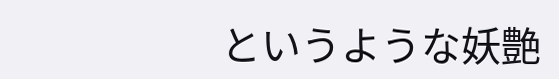というような妖艶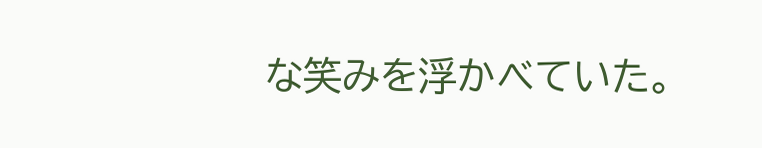な笑みを浮かべていた。